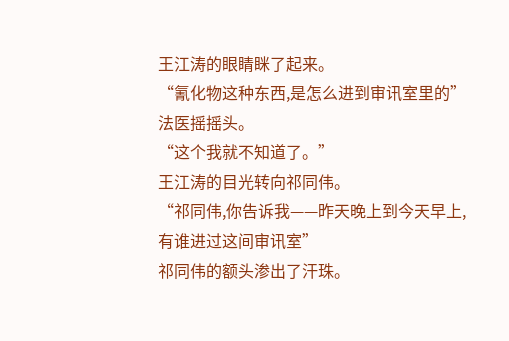王江涛的眼睛眯了起来。
“氰化物这种东西,是怎么进到审讯室里的”
法医摇摇头。
“这个我就不知道了。”
王江涛的目光转向祁同伟。
“祁同伟,你告诉我——昨天晚上到今天早上,有谁进过这间审讯室”
祁同伟的额头渗出了汗珠。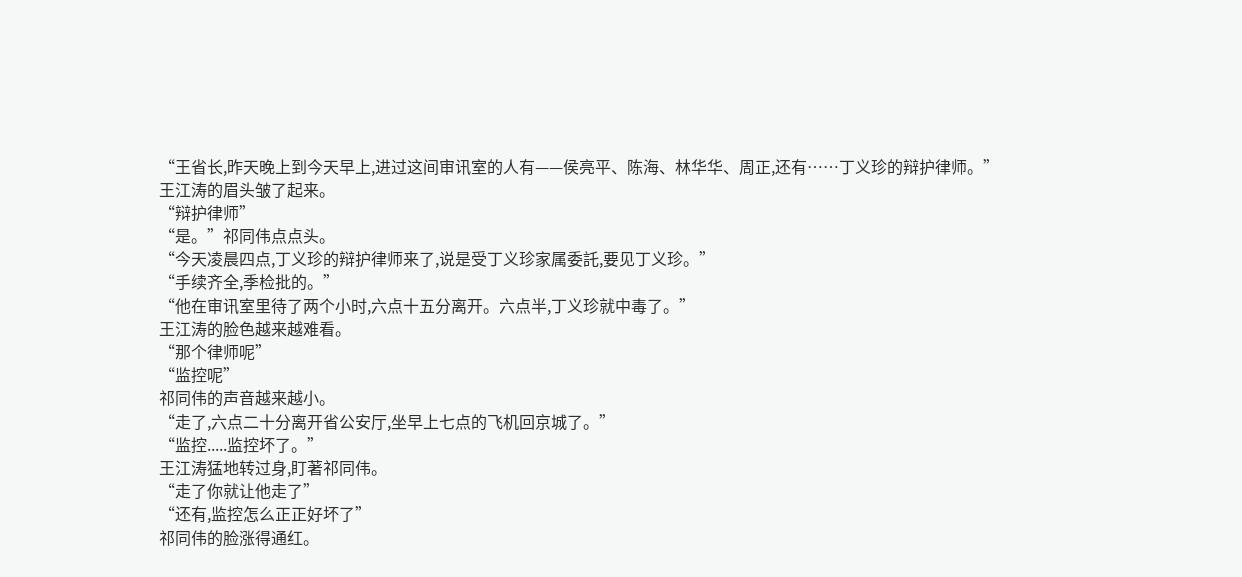“王省长,昨天晚上到今天早上,进过这间审讯室的人有——侯亮平、陈海、林华华、周正,还有……丁义珍的辩护律师。”
王江涛的眉头皱了起来。
“辩护律师”
“是。”祁同伟点点头。
“今天凌晨四点,丁义珍的辩护律师来了,说是受丁义珍家属委託,要见丁义珍。”
“手续齐全,季检批的。”
“他在审讯室里待了两个小时,六点十五分离开。六点半,丁义珍就中毒了。”
王江涛的脸色越来越难看。
“那个律师呢”
“监控呢”
祁同伟的声音越来越小。
“走了,六点二十分离开省公安厅,坐早上七点的飞机回京城了。”
“监控.....监控坏了。”
王江涛猛地转过身,盯著祁同伟。
“走了你就让他走了”
“还有,监控怎么正正好坏了”
祁同伟的脸涨得通红。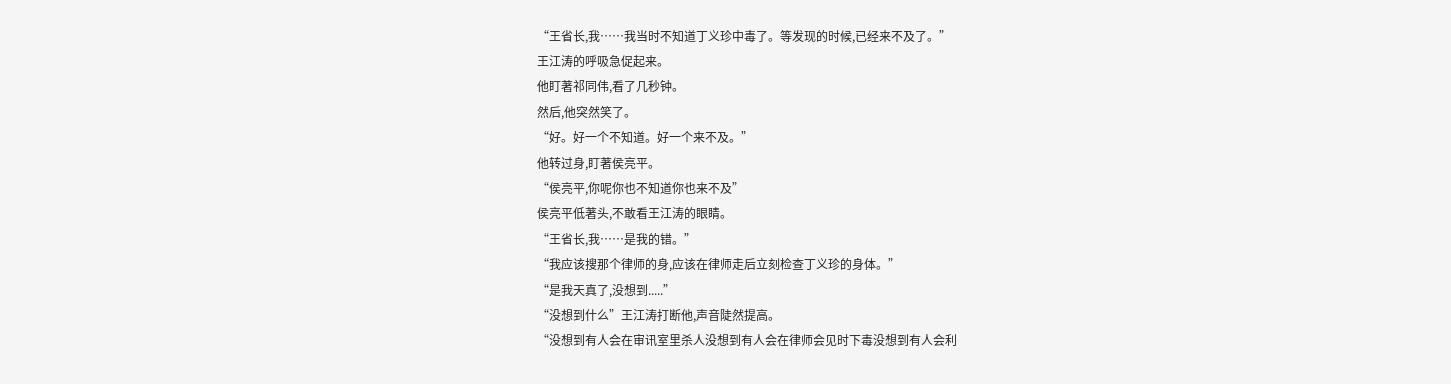“王省长,我……我当时不知道丁义珍中毒了。等发现的时候,已经来不及了。”
王江涛的呼吸急促起来。
他盯著祁同伟,看了几秒钟。
然后,他突然笑了。
“好。好一个不知道。好一个来不及。”
他转过身,盯著侯亮平。
“侯亮平,你呢你也不知道你也来不及”
侯亮平低著头,不敢看王江涛的眼睛。
“王省长,我……是我的错。”
“我应该搜那个律师的身,应该在律师走后立刻检查丁义珍的身体。”
“是我天真了,没想到.....”
“没想到什么”王江涛打断他,声音陡然提高。
“没想到有人会在审讯室里杀人没想到有人会在律师会见时下毒没想到有人会利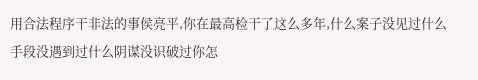用合法程序干非法的事侯亮平,你在最高检干了这么多年,什么案子没见过什么手段没遇到过什么阴谋没识破过你怎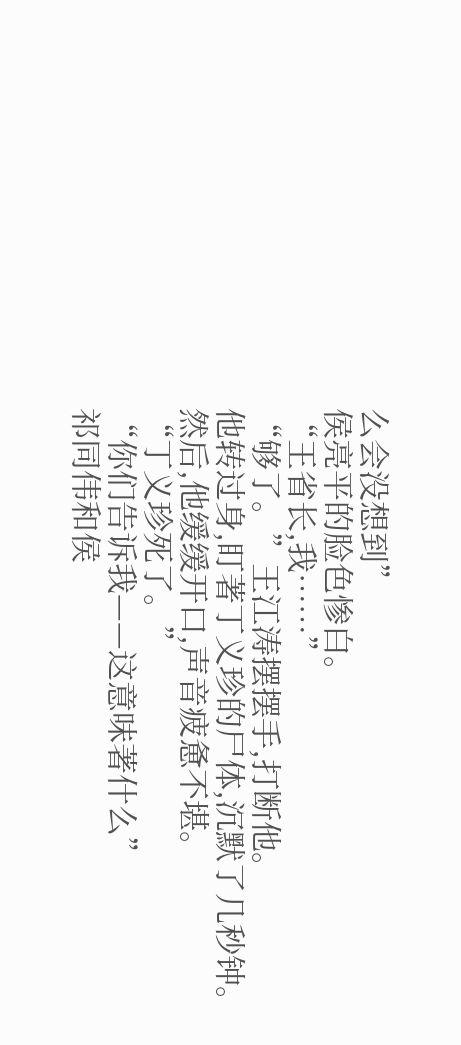么会没想到”
侯亮平的脸色惨白。
“王省长,我……”
“够了。”王江涛摆摆手,打断他。
他转过身,盯著丁义珍的尸体,沉默了几秒钟。
然后,他缓缓开口,声音疲惫不堪。
“丁义珍死了。”
“你们告诉我——这意味著什么”
祁同伟和侯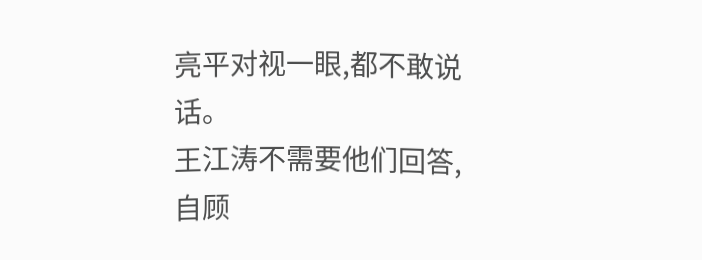亮平对视一眼,都不敢说话。
王江涛不需要他们回答,自顾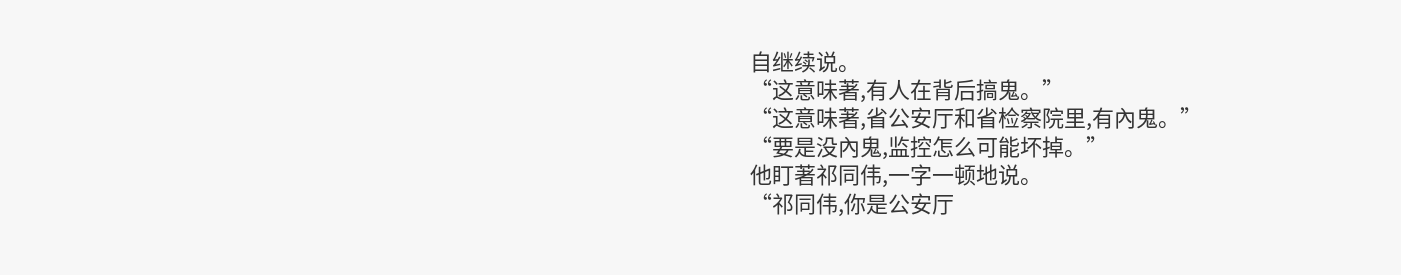自继续说。
“这意味著,有人在背后搞鬼。”
“这意味著,省公安厅和省检察院里,有內鬼。”
“要是没內鬼,监控怎么可能坏掉。”
他盯著祁同伟,一字一顿地说。
“祁同伟,你是公安厅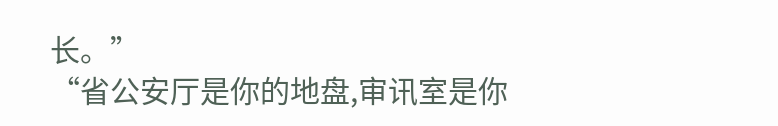长。”
“省公安厅是你的地盘,审讯室是你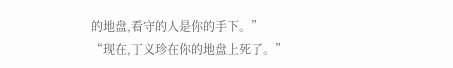的地盘,看守的人是你的手下。”
“现在,丁义珍在你的地盘上死了。”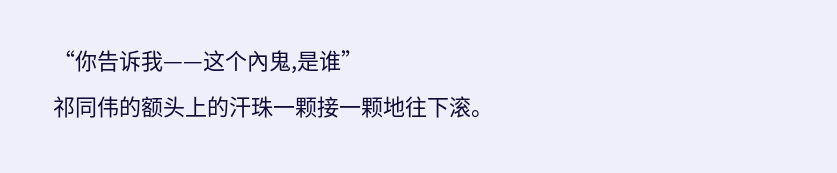“你告诉我——这个內鬼,是谁”
祁同伟的额头上的汗珠一颗接一颗地往下滚。